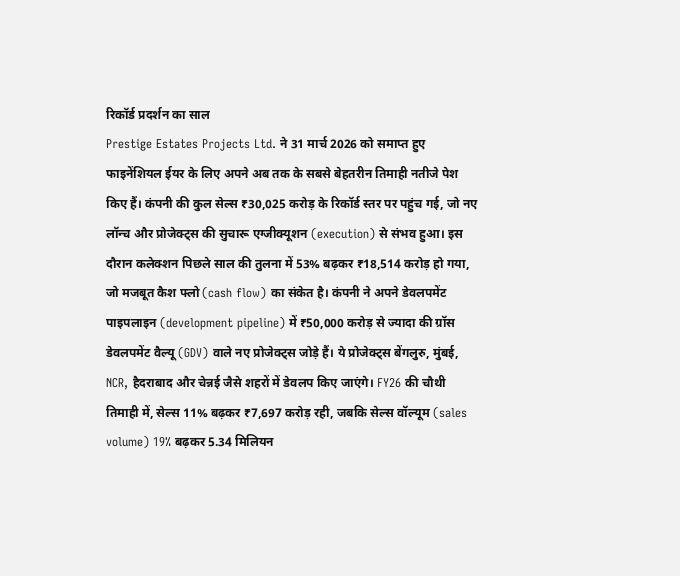रिकॉर्ड प्रदर्शन का साल
Prestige Estates Projects Ltd. ने 31 मार्च 2026 को समाप्त हुए फाइनेंशियल ईयर के लिए अपने अब तक के सबसे बेहतरीन तिमाही नतीजे पेश किए हैं। कंपनी की कुल सेल्स ₹30,025 करोड़ के रिकॉर्ड स्तर पर पहुंच गई, जो नए लॉन्च और प्रोजेक्ट्स की सुचारू एग्जीक्यूशन (execution) से संभव हुआ। इस दौरान कलेक्शन पिछले साल की तुलना में 53% बढ़कर ₹18,514 करोड़ हो गया, जो मजबूत कैश फ्लो (cash flow) का संकेत है। कंपनी ने अपने डेवलपमेंट पाइपलाइन (development pipeline) में ₹50,000 करोड़ से ज्यादा की ग्रॉस डेवलपमेंट वैल्यू (GDV) वाले नए प्रोजेक्ट्स जोड़े हैं। ये प्रोजेक्ट्स बेंगलुरु, मुंबई, NCR, हैदराबाद और चेन्नई जैसे शहरों में डेवलप किए जाएंगे। FY26 की चौथी तिमाही में, सेल्स 11% बढ़कर ₹7,697 करोड़ रही, जबकि सेल्स वॉल्यूम (sales volume) 19% बढ़कर 5.34 मिलियन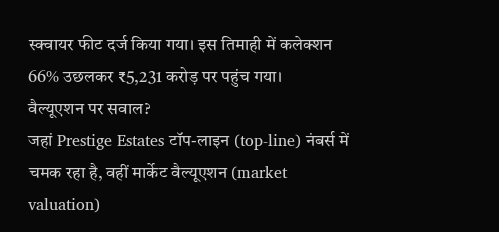स्क्वायर फीट दर्ज किया गया। इस तिमाही में कलेक्शन 66% उछलकर ₹5,231 करोड़ पर पहुंच गया।
वैल्यूएशन पर सवाल?
जहां Prestige Estates टॉप-लाइन (top-line) नंबर्स में चमक रहा है, वहीं मार्केट वैल्यूएशन (market valuation)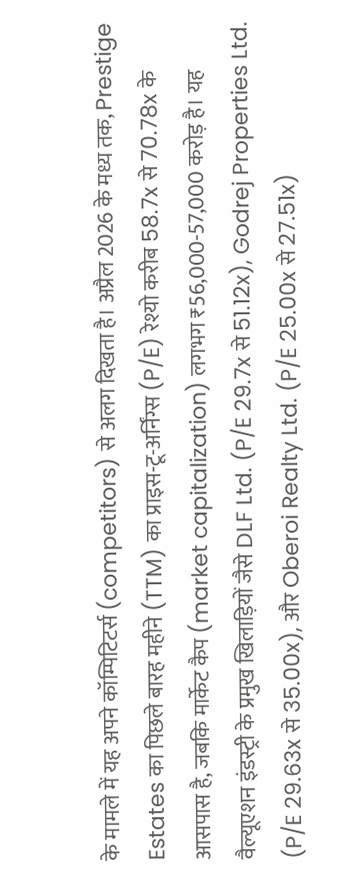के मामले में यह अपने कॉम्पिटिटर्स (competitors) से अलग दिखता है। अप्रैल 2026 के मध्य तक, Prestige Estates का पिछले बारह महीने (TTM) का प्राइस-टू-अर्निंग्स (P/E) रेश्यो करीब 58.7x से 70.78x के आसपास है, जबकि मार्केट कैप (market capitalization) लगभग ₹56,000-57,000 करोड़ है। यह वैल्यूएशन इंडस्ट्री के प्रमुख खिलाड़ियों जैसे DLF Ltd. (P/E 29.7x से 51.12x), Godrej Properties Ltd. (P/E 29.63x से 35.00x), और Oberoi Realty Ltd. (P/E 25.00x से 27.51x)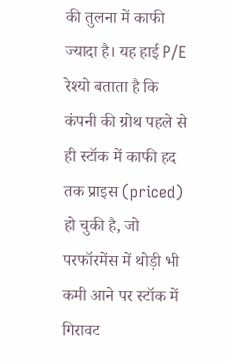की तुलना में काफी ज्यादा है। यह हाई P/E रेश्यो बताता है कि कंपनी की ग्रोथ पहले से ही स्टॉक में काफी हद तक प्राइस (priced) हो चुकी है, जो परफॉरमेंस में थोड़ी भी कमी आने पर स्टॉक में गिरावट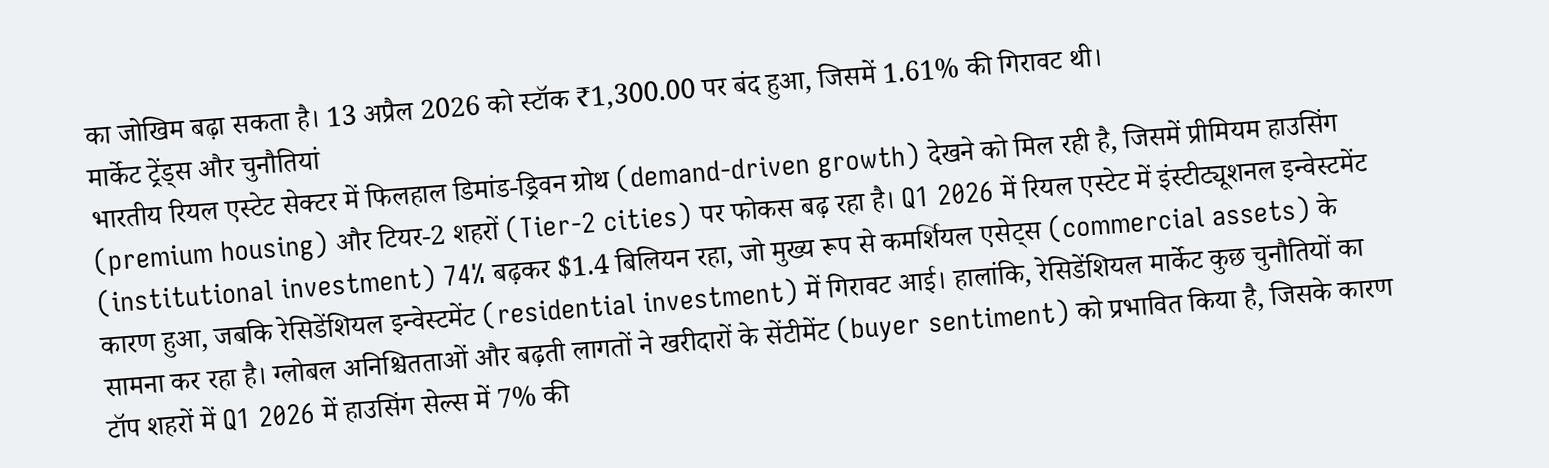का जोखिम बढ़ा सकता है। 13 अप्रैल 2026 को स्टॉक ₹1,300.00 पर बंद हुआ, जिसमें 1.61% की गिरावट थी।
मार्केट ट्रेंड्स और चुनौतियां
भारतीय रियल एस्टेट सेक्टर में फिलहाल डिमांड-ड्रिवन ग्रोथ (demand-driven growth) देखने को मिल रही है, जिसमें प्रीमियम हाउसिंग (premium housing) और टियर-2 शहरों (Tier-2 cities) पर फोकस बढ़ रहा है। Q1 2026 में रियल एस्टेट में इंस्टीट्यूशनल इन्वेस्टमेंट (institutional investment) 74% बढ़कर $1.4 बिलियन रहा, जो मुख्य रूप से कमर्शियल एसेट्स (commercial assets) के कारण हुआ, जबकि रेसिडेंशियल इन्वेस्टमेंट (residential investment) में गिरावट आई। हालांकि, रेसिडेंशियल मार्केट कुछ चुनौतियों का सामना कर रहा है। ग्लोबल अनिश्चितताओं और बढ़ती लागतों ने खरीदारों के सेंटीमेंट (buyer sentiment) को प्रभावित किया है, जिसके कारण टॉप शहरों में Q1 2026 में हाउसिंग सेल्स में 7% की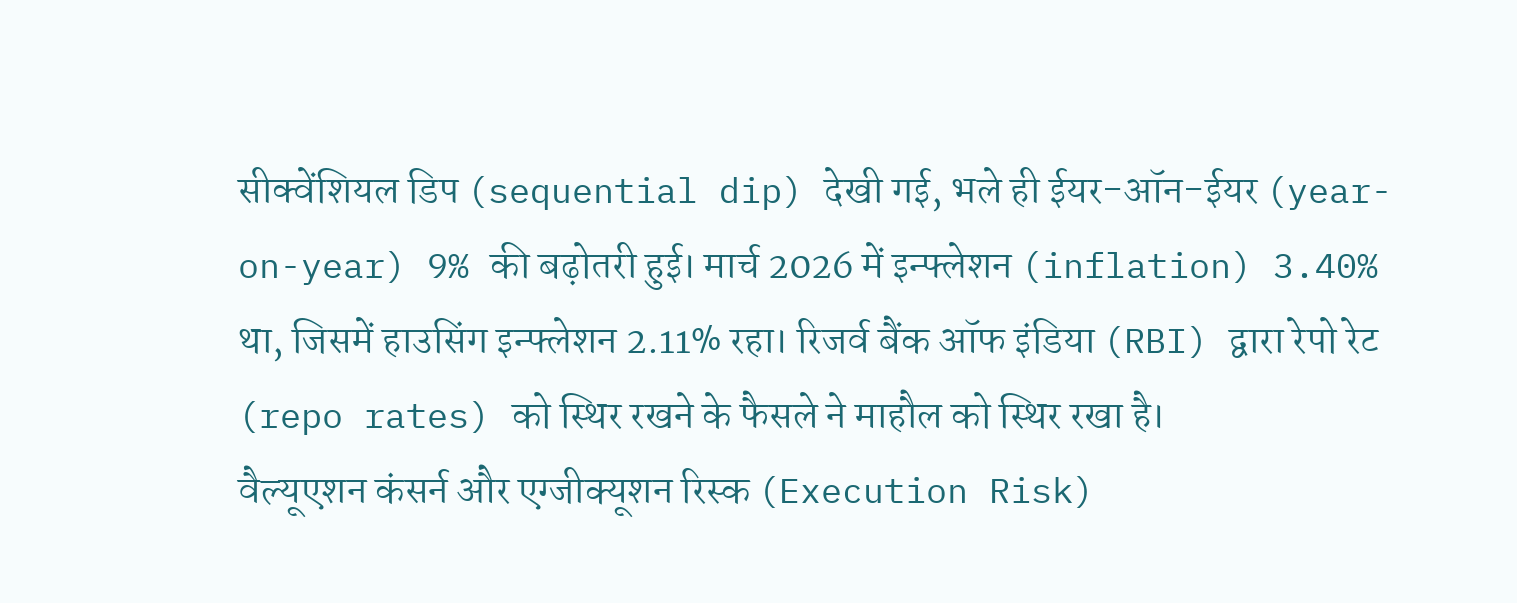सीक्वेंशियल डिप (sequential dip) देखी गई, भले ही ईयर-ऑन-ईयर (year-on-year) 9% की बढ़ोतरी हुई। मार्च 2026 में इन्फ्लेशन (inflation) 3.40% था, जिसमें हाउसिंग इन्फ्लेशन 2.11% रहा। रिजर्व बैंक ऑफ इंडिया (RBI) द्वारा रेपो रेट (repo rates) को स्थिर रखने के फैसले ने माहौल को स्थिर रखा है।
वैल्यूएशन कंसर्न और एग्जीक्यूशन रिस्क (Execution Risk)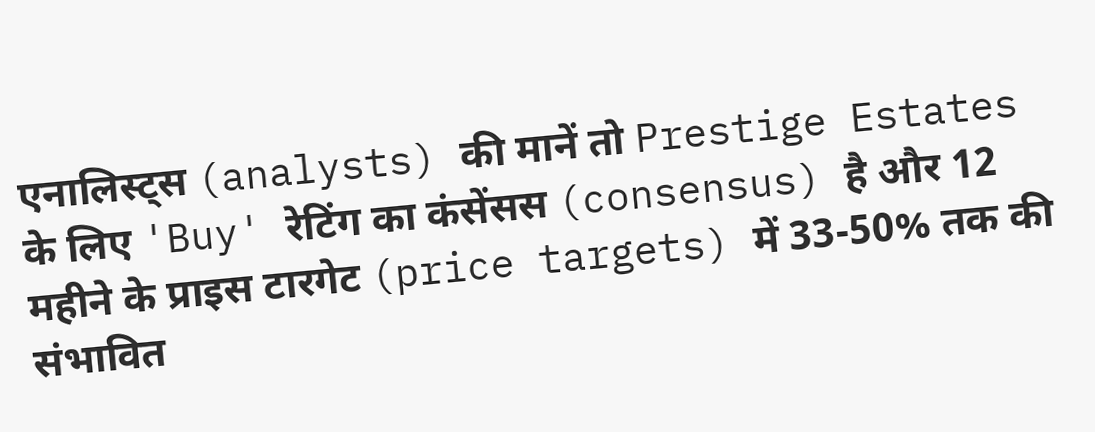एनालिस्ट्स (analysts) की मानें तो Prestige Estates के लिए 'Buy' रेटिंग का कंसेंसस (consensus) है और 12 महीने के प्राइस टारगेट (price targets) में 33-50% तक की संभावित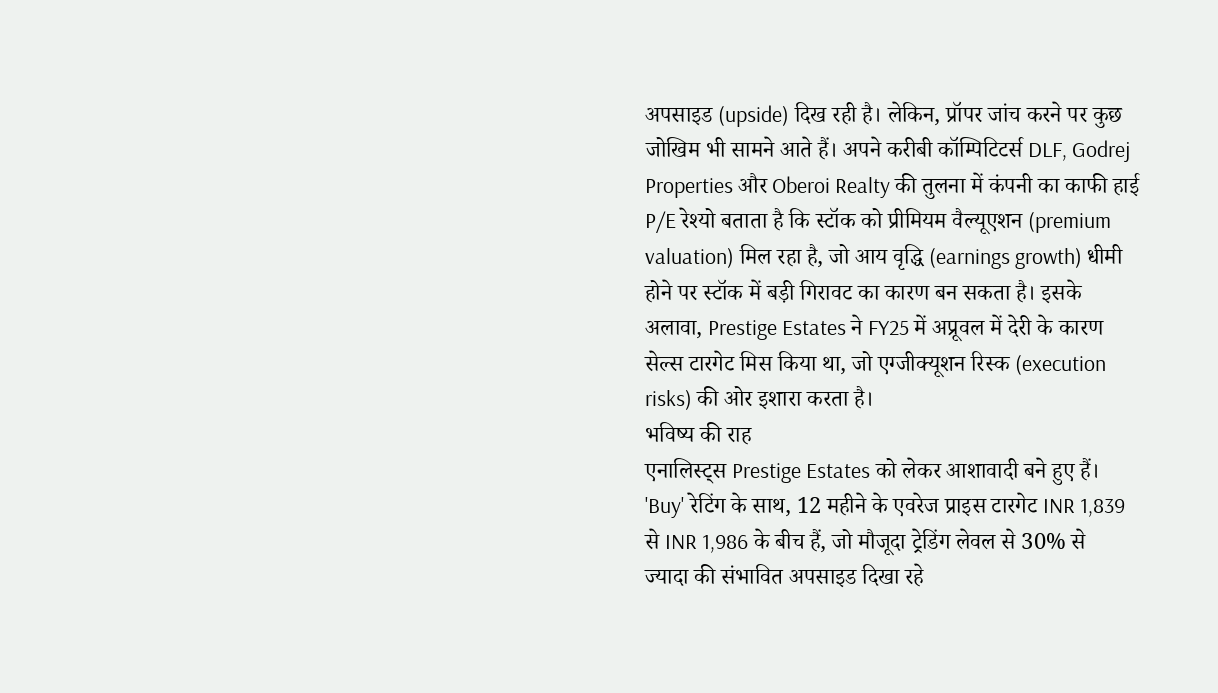अपसाइड (upside) दिख रही है। लेकिन, प्रॉपर जांच करने पर कुछ जोखिम भी सामने आते हैं। अपने करीबी कॉम्पिटिटर्स DLF, Godrej Properties और Oberoi Realty की तुलना में कंपनी का काफी हाई P/E रेश्यो बताता है कि स्टॉक को प्रीमियम वैल्यूएशन (premium valuation) मिल रहा है, जो आय वृद्धि (earnings growth) धीमी होने पर स्टॉक में बड़ी गिरावट का कारण बन सकता है। इसके अलावा, Prestige Estates ने FY25 में अप्रूवल में देरी के कारण सेल्स टारगेट मिस किया था, जो एग्जीक्यूशन रिस्क (execution risks) की ओर इशारा करता है।
भविष्य की राह
एनालिस्ट्स Prestige Estates को लेकर आशावादी बने हुए हैं। 'Buy' रेटिंग के साथ, 12 महीने के एवरेज प्राइस टारगेट INR 1,839 से INR 1,986 के बीच हैं, जो मौजूदा ट्रेडिंग लेवल से 30% से ज्यादा की संभावित अपसाइड दिखा रहे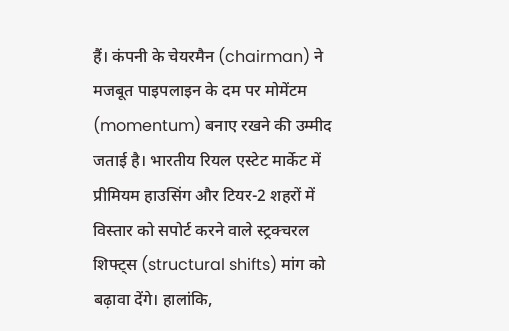हैं। कंपनी के चेयरमैन (chairman) ने मजबूत पाइपलाइन के दम पर मोमेंटम (momentum) बनाए रखने की उम्मीद जताई है। भारतीय रियल एस्टेट मार्केट में प्रीमियम हाउसिंग और टियर-2 शहरों में विस्तार को सपोर्ट करने वाले स्ट्रक्चरल शिफ्ट्स (structural shifts) मांग को बढ़ावा देंगे। हालांकि,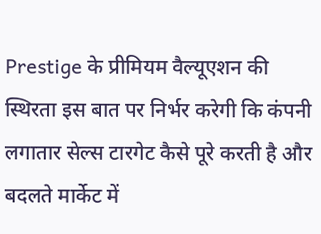Prestige के प्रीमियम वैल्यूएशन की स्थिरता इस बात पर निर्भर करेगी कि कंपनी लगातार सेल्स टारगेट कैसे पूरे करती है और बदलते मार्केट में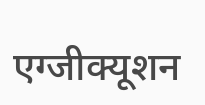एग्जीक्यूशन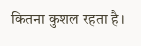कितना कुशल रहता है।